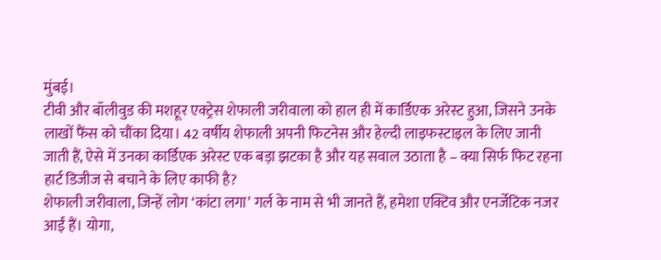मुंबई।
टीवी और बॉलीवुड की मशहूर एक्ट्रेस शेफाली जरीवाला को हाल ही में कार्डिएक अरेस्ट हुआ, जिसने उनके लाखों फैंस को चौंका दिया। 42 वर्षीय शेफाली अपनी फिटनेस और हेल्दी लाइफस्टाइल के लिए जानी जाती हैं, ऐसे में उनका कार्डिएक अरेस्ट एक बड़ा झटका है और यह सवाल उठाता है – क्या सिर्फ फिट रहना हार्ट डिजीज से बचाने के लिए काफी है?
शेफाली जरीवाला, जिन्हें लोग ‘कांटा लगा’ गर्ल के नाम से भी जानते हैं, हमेशा एक्टिव और एनर्जेटिक नजर आईं हैं। योगा,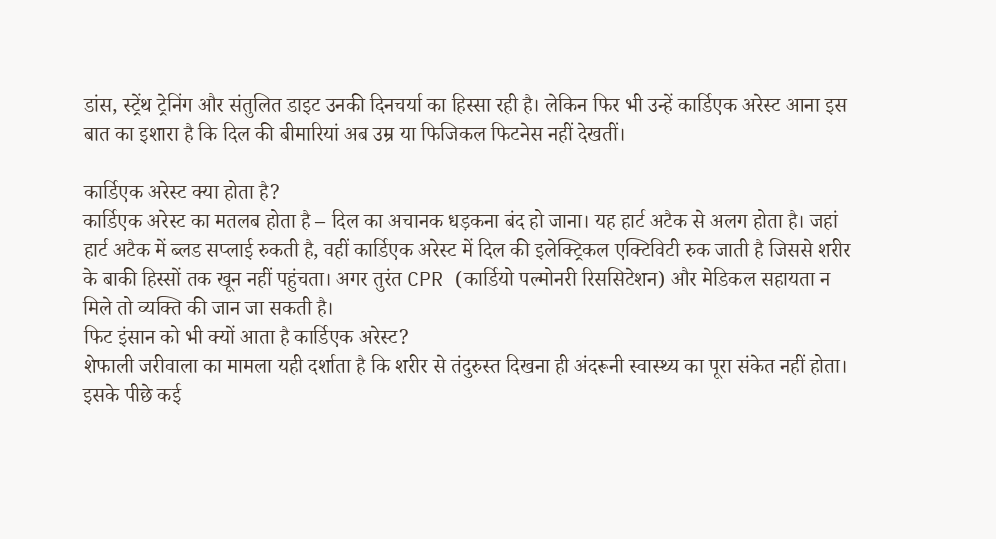डांस, स्ट्रेंथ ट्रेनिंग और संतुलित डाइट उनकी दिनचर्या का हिस्सा रही है। लेकिन फिर भी उन्हें कार्डिएक अरेस्ट आना इस बात का इशारा है कि दिल की बीमारियां अब उम्र या फिजिकल फिटनेस नहीं देखतीं।

कार्डिएक अरेस्ट क्या होता है?
कार्डिएक अरेस्ट का मतलब होता है – दिल का अचानक धड़कना बंद हो जाना। यह हार्ट अटैक से अलग होता है। जहां हार्ट अटैक में ब्लड सप्लाई रुकती है, वहीं कार्डिएक अरेस्ट में दिल की इलेक्ट्रिकल एक्टिविटी रुक जाती है जिससे शरीर के बाकी हिस्सों तक खून नहीं पहुंचता। अगर तुरंत CPR (कार्डियो पल्मोनरी रिससिटेशन) और मेडिकल सहायता न मिले तो व्यक्ति की जान जा सकती है।
फिट इंसान को भी क्यों आता है कार्डिएक अरेस्ट?
शेफाली जरीवाला का मामला यही दर्शाता है कि शरीर से तंदुरुस्त दिखना ही अंदरूनी स्वास्थ्य का पूरा संकेत नहीं होता। इसके पीछे कई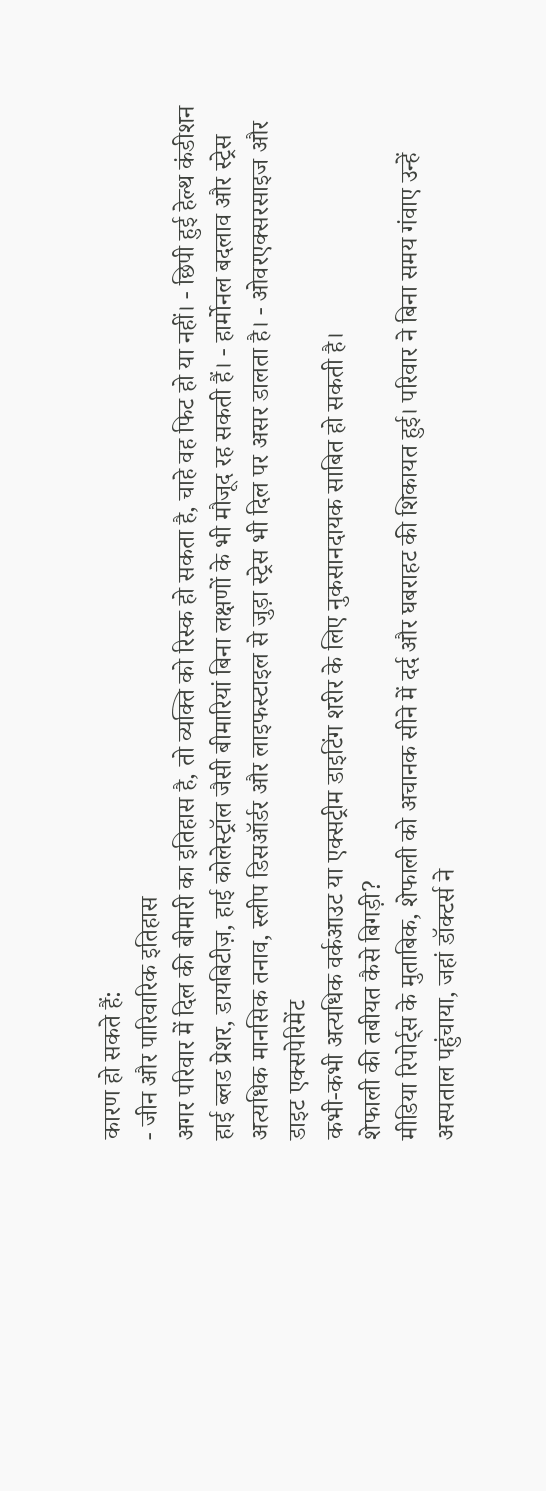कारण हो सकते हैं:
- जीन और पारिवारिक इतिहास
अगर परिवार में दिल की बीमारी का इतिहास है, तो व्यक्ति को रिस्क हो सकता है, चाहे वह फिट हो या नहीं। - छिपी हुई हेल्थ कंडीशन
हाई ब्लड प्रेशर, डायबिटीज़, हाई कोलेस्ट्रॉल जैसी बीमारियां बिना लक्षणों के भी मौजूद रह सकती हैं। - हार्मोनल बदलाव और स्ट्रेस
अत्यधिक मानसिक तनाव, स्लीप डिसऑर्डर और लाइफस्टाइल से जुड़ा स्ट्रेस भी दिल पर असर डालता है। - ओवरएक्सरसाइज और डाइट एक्सपेरिमेंट
कभी-कभी अत्यधिक वर्कआउट या एक्सट्रीम डाइटिंग शरीर के लिए नुकसानदायक साबित हो सकती है।
शेफाली की तबीयत कैसे बिगड़ी?
मीडिया रिपोर्ट्स के मुताबिक, शेफाली को अचानक सीने में दर्द और घबराहट की शिकायत हुई। परिवार ने बिना समय गंवाए उन्हें अस्पताल पहुंचाया, जहां डॉक्टर्स ने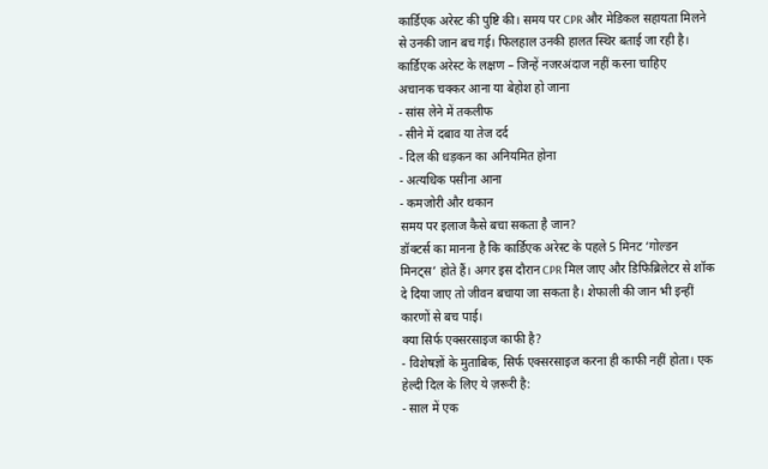कार्डिएक अरेस्ट की पुष्टि की। समय पर CPR और मेडिकल सहायता मिलने से उनकी जान बच गई। फिलहाल उनकी हालत स्थिर बताई जा रही है।
कार्डिएक अरेस्ट के लक्षण – जिन्हें नजरअंदाज नहीं करना चाहिए
अचानक चक्कर आना या बेहोश हो जाना
- सांस लेने में तकलीफ
- सीने में दबाव या तेज दर्द
- दिल की धड़कन का अनियमित होना
- अत्यधिक पसीना आना
- कमजोरी और थकान
समय पर इलाज कैसे बचा सकता है जान?
डॉक्टर्स का मानना है कि कार्डिएक अरेस्ट के पहले 5 मिनट ‘गोल्डन मिनट्स’ होते हैं। अगर इस दौरान CPR मिल जाए और डिफिब्रिलेटर से शॉक दे दिया जाए तो जीवन बचाया जा सकता है। शेफाली की जान भी इन्हीं कारणों से बच पाई।
क्या सिर्फ एक्सरसाइज काफी है?
- विशेषज्ञों के मुताबिक, सिर्फ एक्सरसाइज करना ही काफी नहीं होता। एक हेल्दी दिल के लिए ये ज़रूरी है:
- साल में एक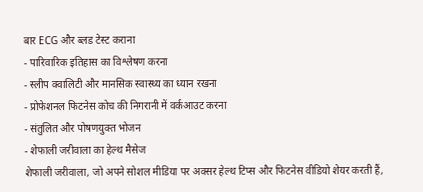बार ECG और ब्लड टेस्ट कराना
- पारिवारिक इतिहास का विश्लेषण करना
- स्लीप क्वालिटी और मानसिक स्वास्थ्य का ध्यान रखना
- प्रोफेशनल फिटनेस कोच की निगरानी में वर्कआउट करना
- संतुलित और पोषणयुक्त भोजन
- शेफाली जरीवाला का हेल्थ मैसेज
शेफाली जरीवाला, जो अपने सोशल मीडिया पर अक्सर हेल्थ टिप्स और फिटनेस वीडियो शेयर करती हैं,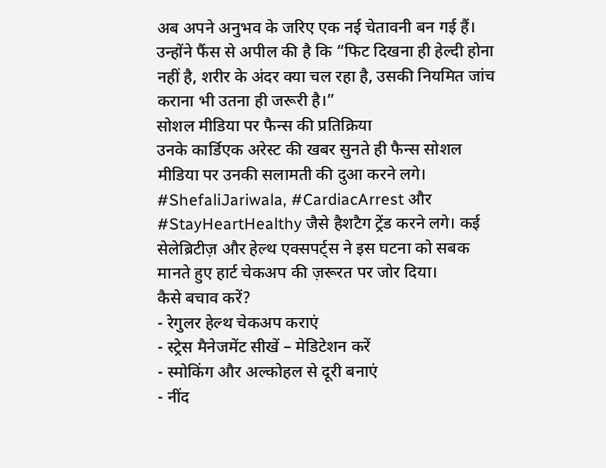अब अपने अनुभव के जरिए एक नई चेतावनी बन गई हैं। उन्होंने फैंस से अपील की है कि “फिट दिखना ही हेल्दी होना नहीं है, शरीर के अंदर क्या चल रहा है, उसकी नियमित जांच कराना भी उतना ही जरूरी है।”
सोशल मीडिया पर फैन्स की प्रतिक्रिया
उनके कार्डिएक अरेस्ट की खबर सुनते ही फैन्स सोशल मीडिया पर उनकी सलामती की दुआ करने लगे। #ShefaliJariwala, #CardiacArrest और #StayHeartHealthy जैसे हैशटैग ट्रेंड करने लगे। कई सेलेब्रिटीज़ और हेल्थ एक्सपर्ट्स ने इस घटना को सबक मानते हुए हार्ट चेकअप की ज़रूरत पर जोर दिया।
कैसे बचाव करें?
- रेगुलर हेल्थ चेकअप कराएं
- स्ट्रेस मैनेजमेंट सीखें – मेडिटेशन करें
- स्मोकिंग और अल्कोहल से दूरी बनाएं
- नींद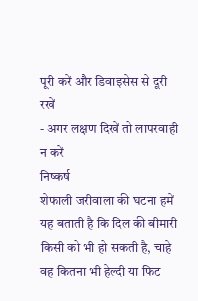पूरी करें और डिवाइसेस से दूरी रखें
- अगर लक्षण दिखें तो लापरवाही न करें
निष्कर्ष
शेफाली जरीवाला की घटना हमें यह बताती है कि दिल की बीमारी किसी को भी हो सकती है, चाहे वह कितना भी हेल्दी या फिट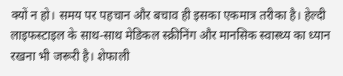क्यों न हो। समय पर पहचान और बचाव ही इसका एकमात्र तरीका है। हेल्दी लाइफस्टाइल के साथ-साथ मेडिकल स्क्रीनिंग और मानसिक स्वास्थ्य का ध्यान रखना भी जरूरी है। शेफाली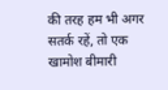की तरह हम भी अगर सतर्क रहें, तो एक खामोश बीमारी